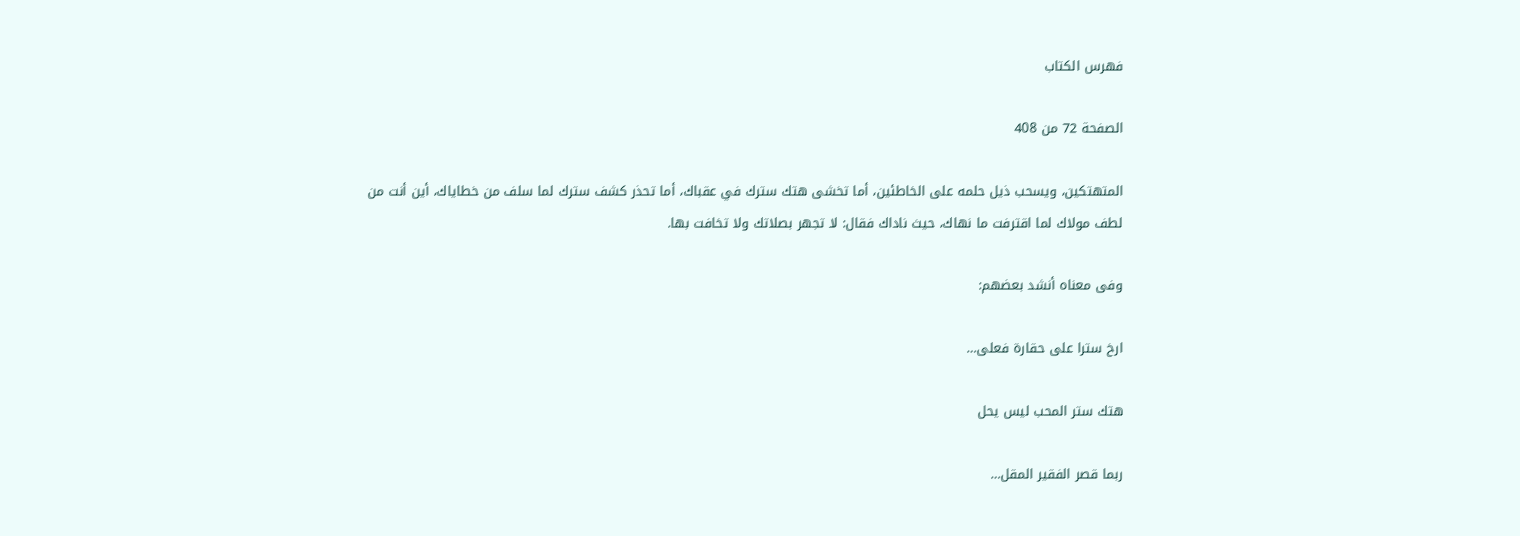فهرس الكتاب

الصفحة 72 من 408

المتهتكين، ويسحب ذيل حلمه على الخاطئين، أما تخشى هتك سترك في عقباك، أما تحذر كشف سترك لما سلف من خطاياك، أين أنت من لطف مولاك لما اقترفت ما نهاك، حيث ناداك فقال: لا تجهر بصلاتك ولا تخافت بها.

وفى معناه أنشد بعضهم:

ارخ سترا على حقارة فعلى…

هتك ستر المحب ليس يحل

ربما قصر الفقير المقل…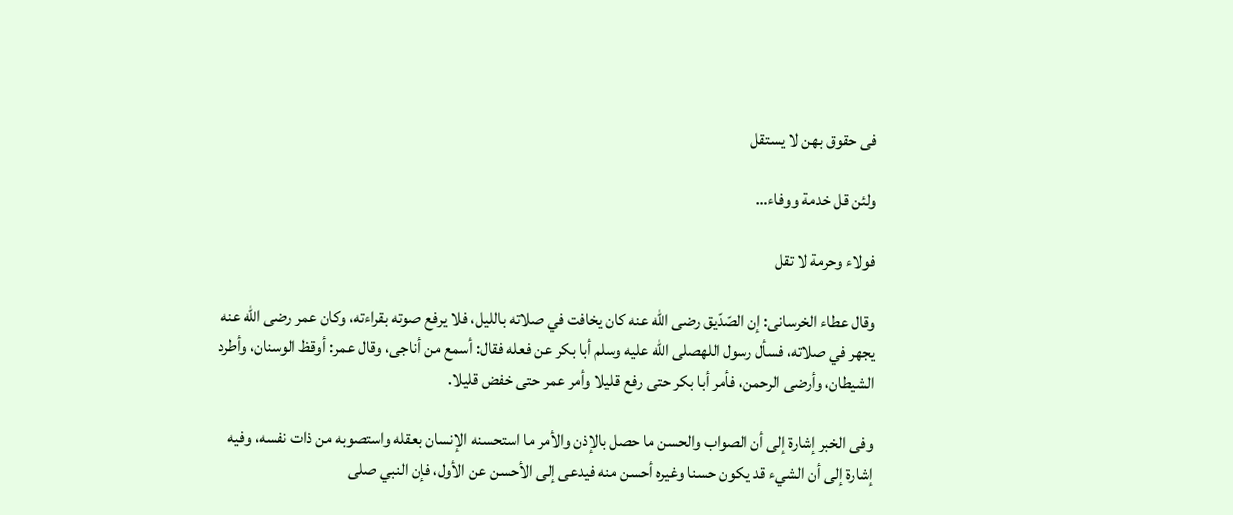فى حقوق بهن لا يستقل

ولئن قل خدمة ووفاء…

فولاء وحرمة لا تقل

وقال عطاء الخرسانى: إن الصّدّيق رضى الله عنه كان يخافت في صلاته بالليل، فلا يرفع صوته بقراءته، وكان عمر رضى الله عنه يجهر في صلاته، فسأل رسول اللهصلى الله عليه وسلم أبا بكر عن فعله فقال: أسمع من أناجى، وقال عمر: أوقظ الوسنان، وأطرد الشيطان، وأرضى الرحمن، فأمر أبا بكر حتى رفع قليلا وأمر عمر حتى خفض قليلا.

وفى الخبر إشارة إلى أن الصواب والحسن ما حصل بالإذن والأمر ما استحسنه الإنسان بعقله واستصوبه من ذات نفسه، وفيه إشارة إلى أن الشيء قد يكون حسنا وغيره أحسن منه فيدعى إلى الأحسن عن الأول، فإن النبي صلى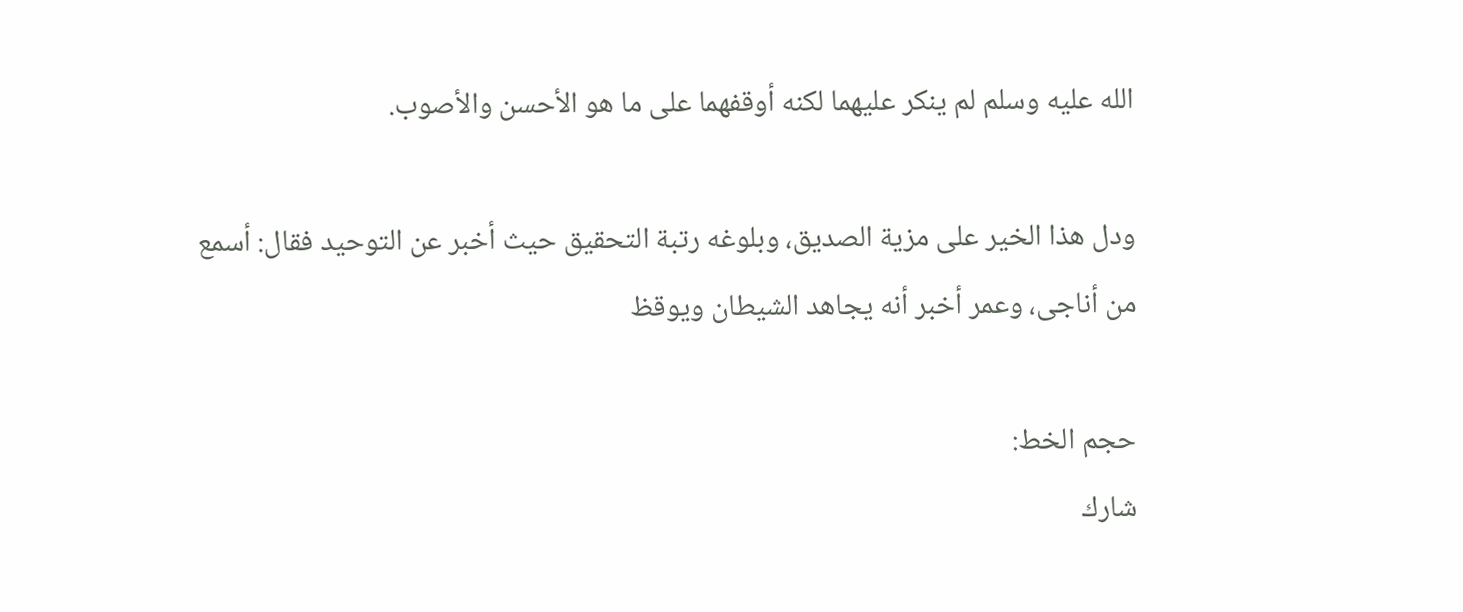الله عليه وسلم لم ينكر عليهما لكنه أوقفهما على ما هو الأحسن والأصوب.

ودل هذا الخير على مزية الصديق، وبلوغه رتبة التحقيق حيث أخبر عن التوحيد فقال: أسمع من أناجى، وعمر أخبر أنه يجاهد الشيطان ويوقظ

حجم الخط:
شارك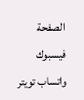الصفحة
فيسبوك واتساب تويتر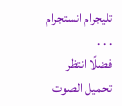تليجرام انستجرام
. . .
فضلًا انتظر تحميل الصوت